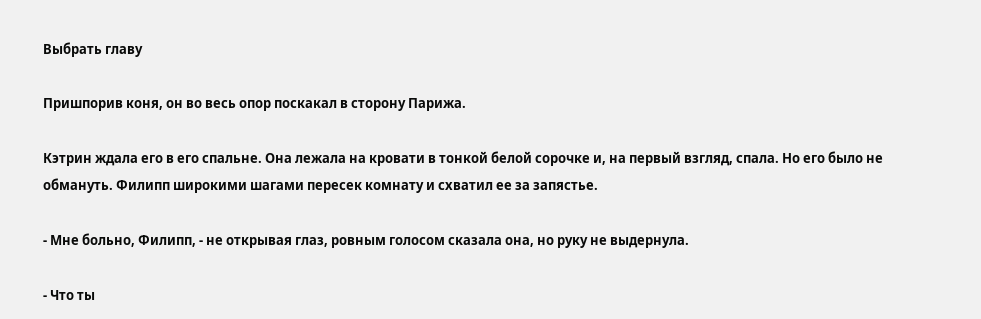Выбрать главу

Пришпорив коня, он во весь опор поскакал в сторону Парижа.

Кэтрин ждала его в его спальне. Она лежала на кровати в тонкой белой сорочке и, на первый взгляд, спала. Но его было не обмануть. Филипп широкими шагами пересек комнату и схватил ее за запястье.

- Мне больно, Филипп, - не открывая глаз, ровным голосом сказала она, но руку не выдернула.

- Что ты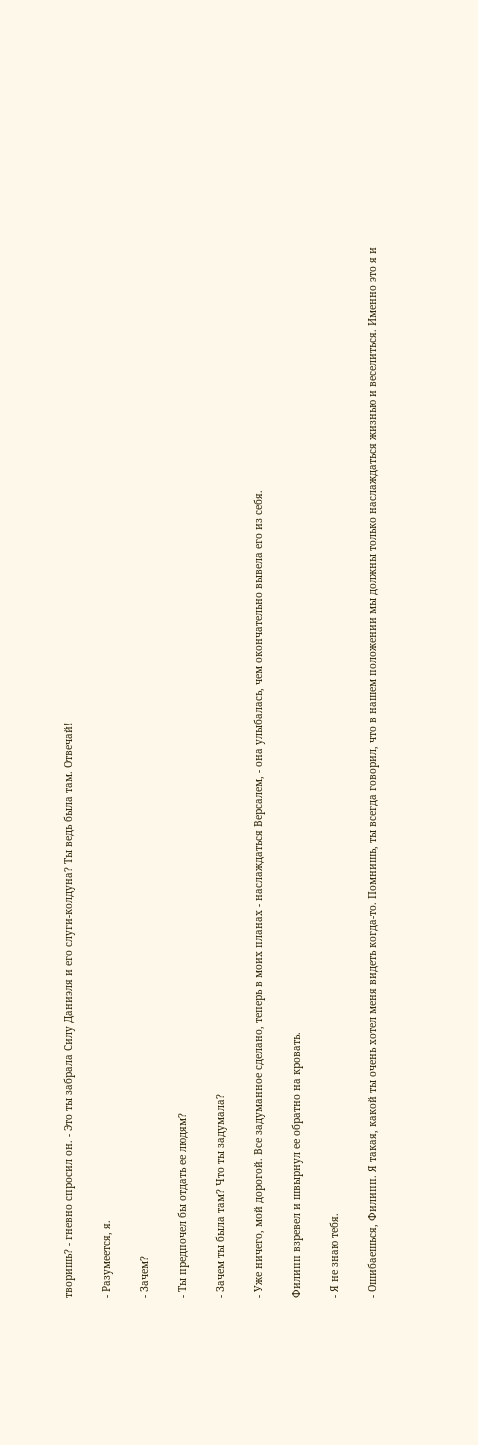творишь? - гневно спросил он. - Это ты забрала Силу Даниэля и его слуги-колдуна? Ты ведь была там. Отвечай!

- Разумеется, я.

- Зачем?

- Ты предпочел бы отдать ее людям?

- Зачем ты была там? Что ты задумала?

- Уже ничего, мой дорогой. Все задуманное сделано, теперь в моих планах - наслаждаться Версалем, - она улыбалась, чем окончательно вывела его из себя.

Филипп взревел и швырнул ее обратно на кровать.

- Я не знаю тебя.

- Ошибаешься, Филипп. Я такая, какой ты очень хотел меня видеть когда-то. Помнишь, ты всегда говорил, что в нашем положении мы должны только наслаждаться жизнью и веселиться. Именно это я и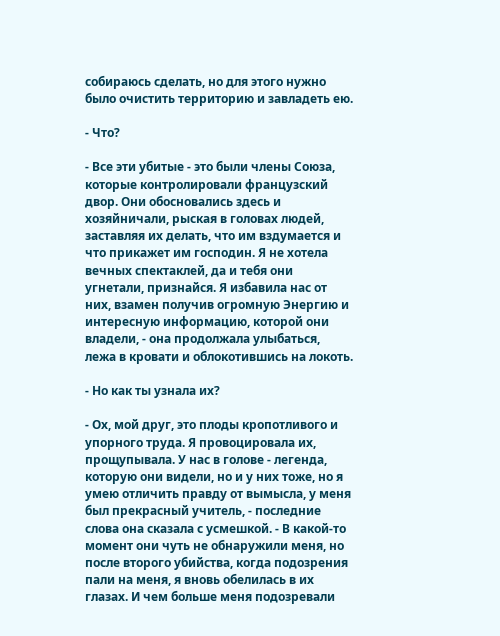собираюсь сделать, но для этого нужно было очистить территорию и завладеть ею.

- Что?

- Все эти убитые - это были члены Союза, которые контролировали французский двор. Они обосновались здесь и хозяйничали, рыская в головах людей, заставляя их делать, что им вздумается и что прикажет им господин. Я не хотела вечных спектаклей, да и тебя они угнетали, признайся. Я избавила нас от них, взамен получив огромную Энергию и интересную информацию, которой они владели, - она продолжала улыбаться, лежа в кровати и облокотившись на локоть.

- Но как ты узнала их?

- Ох, мой друг, это плоды кропотливого и упорного труда. Я провоцировала их, прощупывала. У нас в голове - легенда, которую они видели, но и у них тоже, но я умею отличить правду от вымысла, у меня был прекрасный учитель, - последние слова она сказала с усмешкой. - В какой-то момент они чуть не обнаружили меня, но после второго убийства, когда подозрения пали на меня, я вновь обелилась в их глазах. И чем больше меня подозревали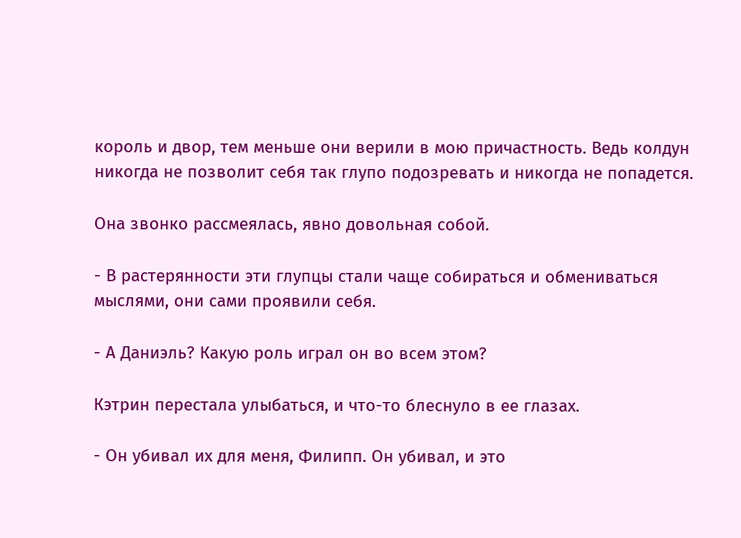король и двор, тем меньше они верили в мою причастность. Ведь колдун никогда не позволит себя так глупо подозревать и никогда не попадется.

Она звонко рассмеялась, явно довольная собой.

- В растерянности эти глупцы стали чаще собираться и обмениваться мыслями, они сами проявили себя.

- А Даниэль? Какую роль играл он во всем этом?

Кэтрин перестала улыбаться, и что-то блеснуло в ее глазах.

- Он убивал их для меня, Филипп. Он убивал, и это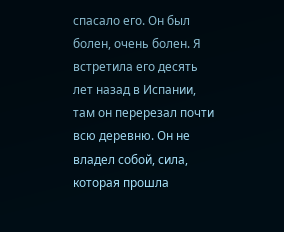спасало его. Он был болен, очень болен. Я встретила его десять лет назад в Испании, там он перерезал почти всю деревню. Он не владел собой, сила, которая прошла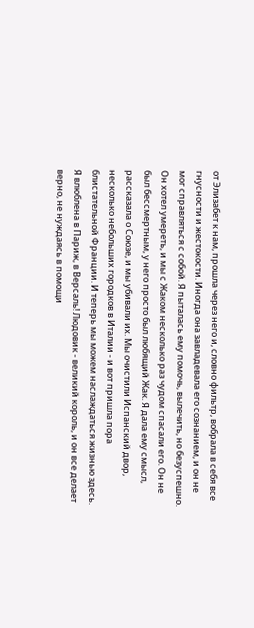от Элизабет к нам, прошла через него и, словно фильтр, вобрала в себя все гнусности и жестокости. Иногда она завладевала его сознанием, и он не мог справляться с собой. Я пыталась ему помочь, вылечить, но безуспешно. Он хотел умереть, и мы с Жаком несколько раз чудом спасали его. Он не был бессмертным, у него просто был любящий Жак. Я дала ему смысл, рассказала о Союзе, и мы убивали их. Мы очистили Испанский двор, несколько небольших городков в Италии - и вот пришла пора блистательной Франции. И теперь мы можем наслаждаться жизнью здесь. Я влюблена в Париж, в Версаль! Людовик - великий король, и он все делает верно, не нуждаясь в помощи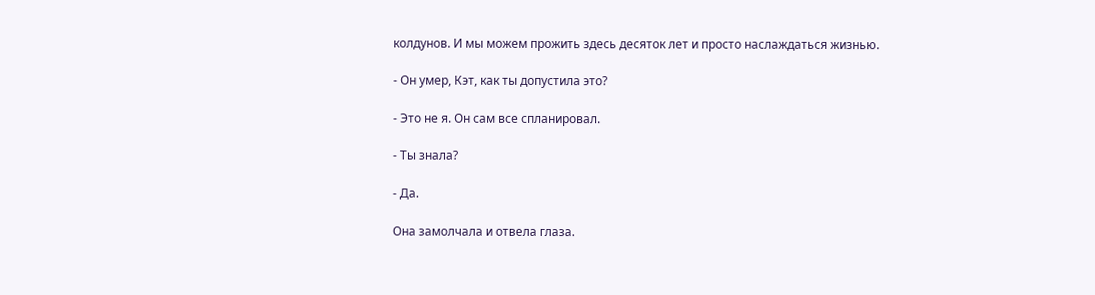колдунов. И мы можем прожить здесь десяток лет и просто наслаждаться жизнью.

- Он умер, Кэт, как ты допустила это?

- Это не я. Он сам все спланировал.

- Ты знала?

- Да.

Она замолчала и отвела глаза.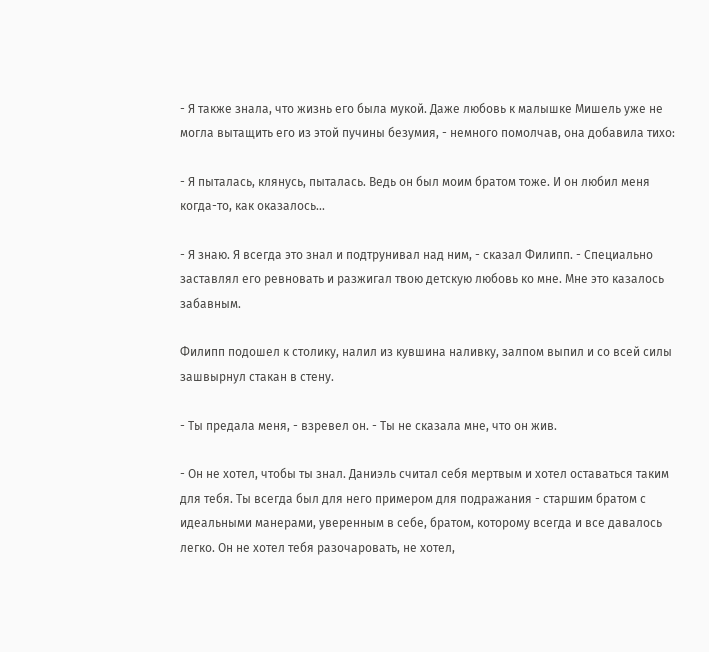- Я также знала, что жизнь его была мукой. Даже любовь к малышке Мишель уже не могла вытащить его из этой пучины безумия, - немного помолчав, она добавила тихо:

- Я пыталась, клянусь, пыталась. Ведь он был моим братом тоже. И он любил меня когда-то, как оказалось...

- Я знаю. Я всегда это знал и подтрунивал над ним, - сказал Филипп. - Специально заставлял его ревновать и разжигал твою детскую любовь ко мне. Мне это казалось забавным.

Филипп подошел к столику, налил из кувшина наливку, залпом выпил и со всей силы зашвырнул стакан в стену.

- Ты предала меня, - взревел он. - Ты не сказала мне, что он жив.

- Он не хотел, чтобы ты знал. Даниэль считал себя мертвым и хотел оставаться таким для тебя. Ты всегда был для него примером для подражания - старшим братом с идеальными манерами, уверенным в себе, братом, которому всегда и все давалось легко. Он не хотел тебя разочаровать, не хотел,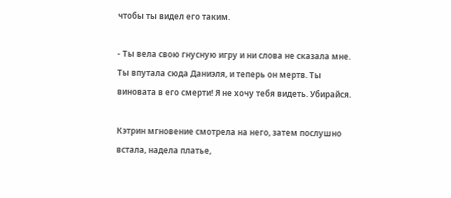чтобы ты видел его таким.

- Ты вела свою гнусную игру и ни слова не сказала мне. Ты впутала сюда Даниэля, и теперь он мертв. Ты виновата в его смерти! Я не хочу тебя видеть. Убирайся.

Кэтрин мгновение смотрела на него, затем послушно встала, надела платье,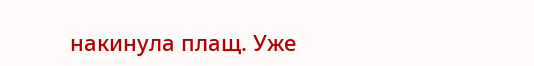накинула плащ. Уже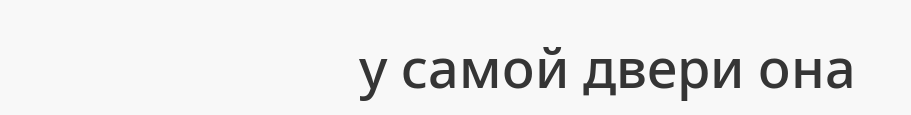у самой двери она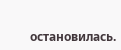остановилась.